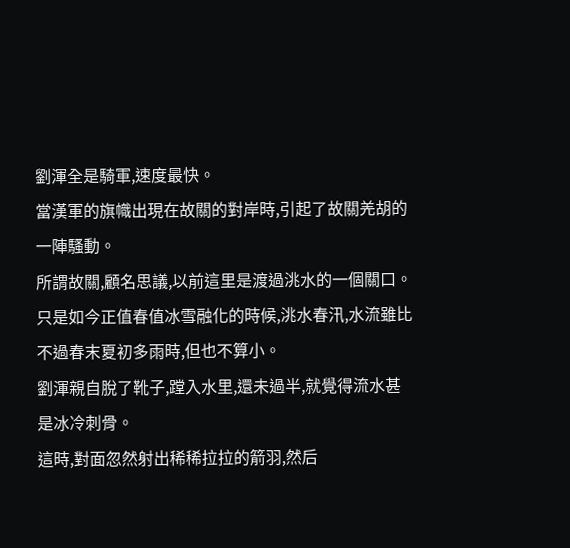劉渾全是騎軍,速度最快。
當漢軍的旗幟出現在故關的對岸時,引起了故關羌胡的一陣騷動。
所謂故關,顧名思議,以前這里是渡過洮水的一個關口。
只是如今正值春值冰雪融化的時候,洮水春汛,水流雖比不過春末夏初多雨時,但也不算小。
劉渾親自脫了靴子,蹚入水里,還未過半,就覺得流水甚是冰冷刺骨。
這時,對面忽然射出稀稀拉拉的箭羽,然后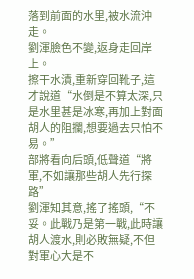落到前面的水里,被水流沖走。
劉渾臉色不變,返身走回岸上。
擦干水漬,重新穿回靴子,這才說道“水倒是不算太深,只是水里甚是冰寒,再加上對面胡人的阻攔,想要過去只怕不易。”
部將看向后頭,低聲道“將軍,不如讓那些胡人先行探路”
劉渾知其意,搖了搖頭,“不妥。此戰乃是第一戰,此時讓胡人渡水,則必敗無疑,不但對軍心大是不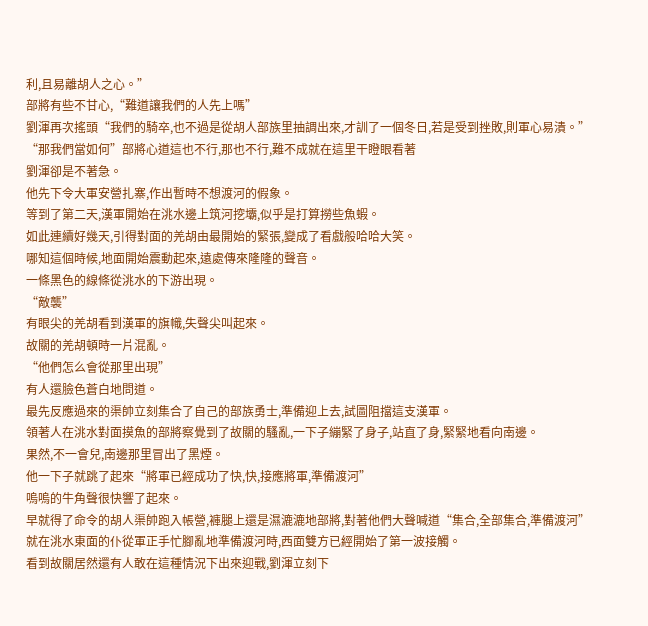利,且易離胡人之心。”
部將有些不甘心,“難道讓我們的人先上嗎”
劉渾再次搖頭“我們的騎卒,也不過是從胡人部族里抽調出來,才訓了一個冬日,若是受到挫敗,則軍心易潰。”
“那我們當如何”部將心道這也不行,那也不行,難不成就在這里干瞪眼看著
劉渾卻是不著急。
他先下令大軍安營扎寨,作出暫時不想渡河的假象。
等到了第二天,漢軍開始在洮水邊上筑河挖壩,似乎是打算撈些魚蝦。
如此連續好幾天,引得對面的羌胡由最開始的緊張,變成了看戲般哈哈大笑。
哪知這個時候,地面開始震動起來,遠處傳來隆隆的聲音。
一條黑色的線條從洮水的下游出現。
“敵襲”
有眼尖的羌胡看到漢軍的旗幟,失聲尖叫起來。
故關的羌胡頓時一片混亂。
“他們怎么會從那里出現”
有人還臉色蒼白地問道。
最先反應過來的渠帥立刻集合了自己的部族勇士,準備迎上去,試圖阻擋這支漢軍。
領著人在洮水對面摸魚的部將察覺到了故關的騷亂,一下子繃緊了身子,站直了身,緊緊地看向南邊。
果然,不一會兒,南邊那里冒出了黑煙。
他一下子就跳了起來“將軍已經成功了快,快,接應將軍,準備渡河”
嗚嗚的牛角聲很快響了起來。
早就得了命令的胡人渠帥跑入帳營,褲腿上還是濕漉漉地部將,對著他們大聲喊道“集合,全部集合,準備渡河”
就在洮水東面的仆從軍正手忙腳亂地準備渡河時,西面雙方已經開始了第一波接觸。
看到故關居然還有人敢在這種情況下出來迎戰,劉渾立刻下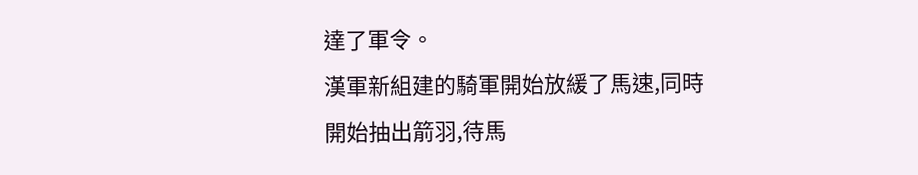達了軍令。
漢軍新組建的騎軍開始放緩了馬速,同時開始抽出箭羽,待馬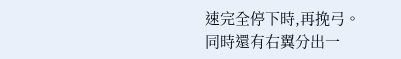速完全停下時,再挽弓。
同時還有右翼分出一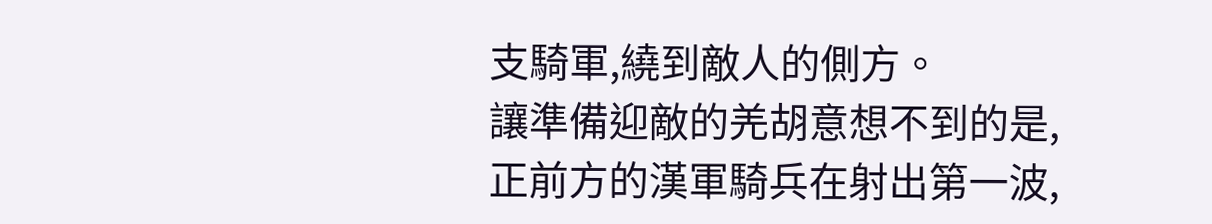支騎軍,繞到敵人的側方。
讓準備迎敵的羌胡意想不到的是,正前方的漢軍騎兵在射出第一波,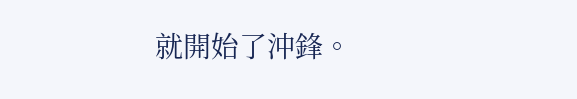就開始了沖鋒。